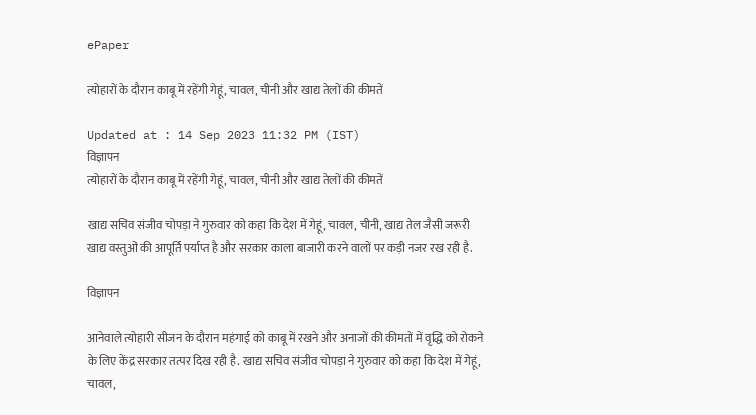ePaper

त्योहारों के दौरान काबू में रहेंगी गेहूं, चावल, चीनी और खाद्य तेलों की कीमतें

Updated at : 14 Sep 2023 11:32 PM (IST)
विज्ञापन
त्योहारों के दौरान काबू में रहेंगी गेहूं, चावल, चीनी और खाद्य तेलों की कीमतें

खाद्य सचिव संजीव चोपड़ा ने गुरुवार को कहा कि देश में गेहूं, चावल, चीनी, खाद्य तेल जैसी जरूरी खाद्य वस्तुओं की आपूर्ति पर्याप्त है और सरकार काला बाजारी करने वालों पर कड़ी नजर रख रही है.

विज्ञापन

आनेवाले त्योहारी सीजन के दौरान महंगाई को काबू में रखने और अनाजों की कीमतों में वृद्धि को रोकने के लिए केंद्र सरकार तत्पर दिख रही है. खाद्य सचिव संजीव चोपड़ा ने गुरुवार को कहा कि देश में गेहूं, चावल,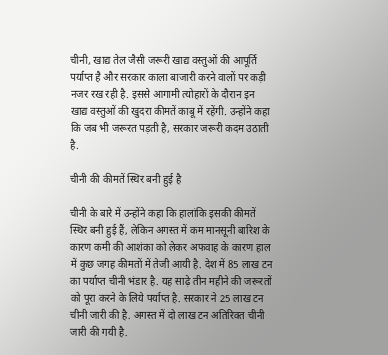चीनी, खाद्य तेल जैसी जरूरी खाद्य वस्तुओं की आपूर्ति पर्याप्त है और सरकार काला बाजारी करने वालों पर कड़ी नजर रख रही है. इससे आगामी त्योहारों के दौरान इन खाद्य वस्तुओं की खुदरा कीमतें काबू में रहेंगी. उन्होंने कहा कि जब भी जरूरत पड़ती है, सरकार जरूरी कदम उठाती है.

चीनी की कीमतें स्थिर बनी हुई है

चीनी के बारे में उन्होंने कहा कि हालांकि इसकी कीमतें स्थिर बनी हुई हैं, लेकिन अगस्त में कम मानसूनी बारिश के कारण कमी की आशंका को लेकर अफवाह के कारण हाल में कुछ जगह कीमतों में तेजी आयी है. देश में 85 लाख टन का पर्याप्त चीनी भंडार है. यह साढ़े तीन महीने की जरूरतों को पूरा करने के लिये पर्याप्त है. सरकार ने 25 लाख टन चीनी जारी की है. अगस्त में दो लाख टन अतिरिक्त चीनी जारी की गयी है.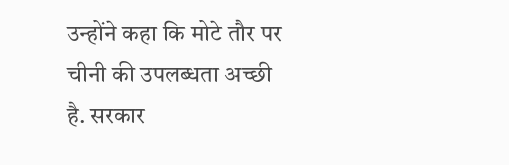उन्होंने कहा कि मोटे तौर पर चीनी की उपलब्धता अच्छी है. सरकार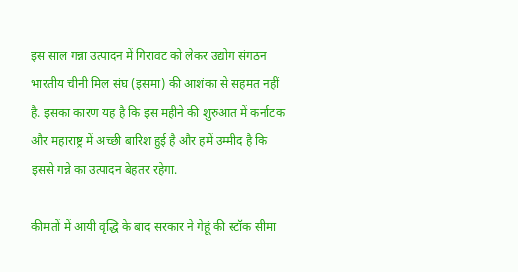इस साल गन्ना उत्पादन में गिरावट को लेकर उद्योग संगठन भारतीय चीनी मिल संघ (इसमा) की आशंका से सहमत नहीं है. इसका कारण यह है कि इस महीने की शुरुआत में कर्नाटक और महाराष्ट्र में अच्छी बारिश हुई है और हमें उम्मीद है कि इससे गन्ने का उत्पादन बेहतर रहेगा.

कीमतों में आयी वृद्धि के बाद सरकार ने गेहूं की स्टॉक सीमा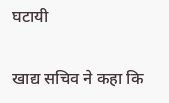घटायी

खाद्य सचिव ने कहा कि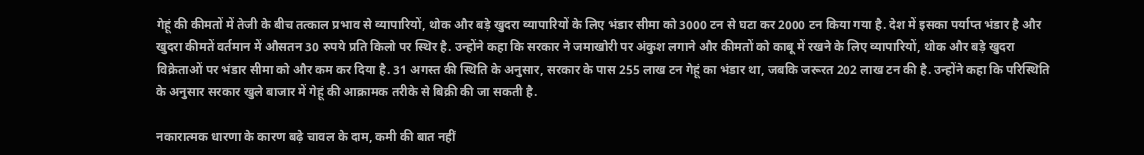गेहूं की कीमतों में तेजी के बीच तत्काल प्रभाव से व्यापारियों, थोक और बड़े खुदरा व्यापारियों के लिए भंडार सीमा को 3000 टन से घटा कर 2000 टन किया गया है. देश में इसका पर्याप्त भंडार है और खुदरा कीमतें वर्तमान में औसतन 30 रुपये प्रति किलो पर स्थिर है. उन्होंने कहा कि सरकार ने जमाखोरी पर अंकुश लगाने और कीमतों को काबू में रखने के लिए व्यापारियों, थोक और बड़े खुदरा विक्रेताओं पर भंडार सीमा को और कम कर दिया है. 31 अगस्त की स्थिति के अनुसार, सरकार के पास 255 लाख टन गेहूं का भंडार था, जबकि जरूरत 202 लाख टन की है. उन्होंने कहा कि परिस्थिति के अनुसार सरकार खुले बाजार में गेहूं की आक्रामक तरीके से बिक्री की जा सकती है.

नकारात्मक धारणा के कारण बढ़े चावल के दाम, कमी की बात नहीं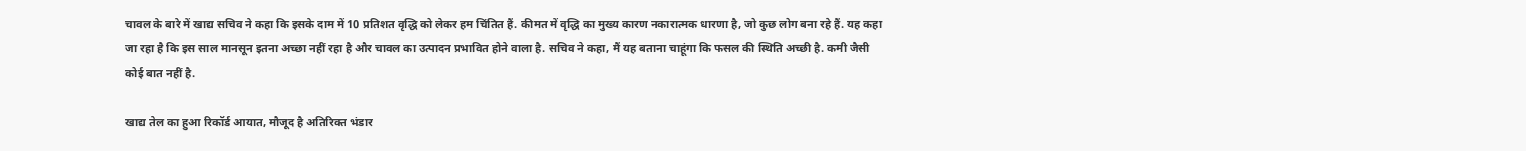चावल के बारे में खाद्य सचिव ने कहा कि इसके दाम में 10 प्रतिशत वृद्धि को लेकर हम चिंतित हैं. कीमत में वृद्धि का मुख्य कारण नकारात्मक धारणा है, जो कुछ लोग बना रहे हैं. यह कहा जा रहा है कि इस साल मानसून इतना अच्छा नहीं रहा है और चावल का उत्पादन प्रभावित होने वाला है. सचिव ने कहा, मैं यह बताना चाहूंगा कि फसल की स्थिति अच्छी है. कमी जैसी कोई बात नहीं है.

खाद्य तेल का हुआ रिकॉर्ड आयात, मौजूद है अतिरिक्त भंडार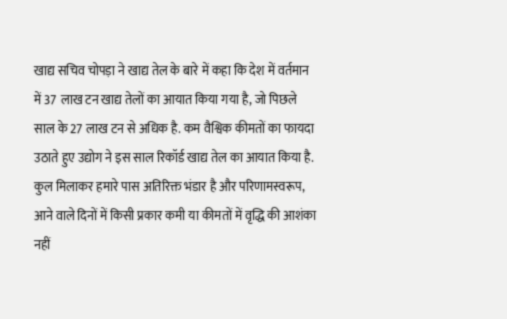खाद्य सचिव चोपड़ा ने खाद्य तेल के बारे में कहा कि देश में वर्तमान में 37 लाख टन खाद्य तेलों का आयात किया गया है, जो पिछले साल के 27 लाख टन से अधिक है. कम वैश्विक कीमतों का फायदा उठाते हुए उद्योग ने इस साल रिकॉर्ड खाद्य तेल का आयात किया है. कुल मिलाकर हमारे पास अतिरिक्त भंडार है और परिणामस्वरूप, आने वाले दिनों में किसी प्रकार कमी या कीमतों में वृद्धि की आशंका नहीं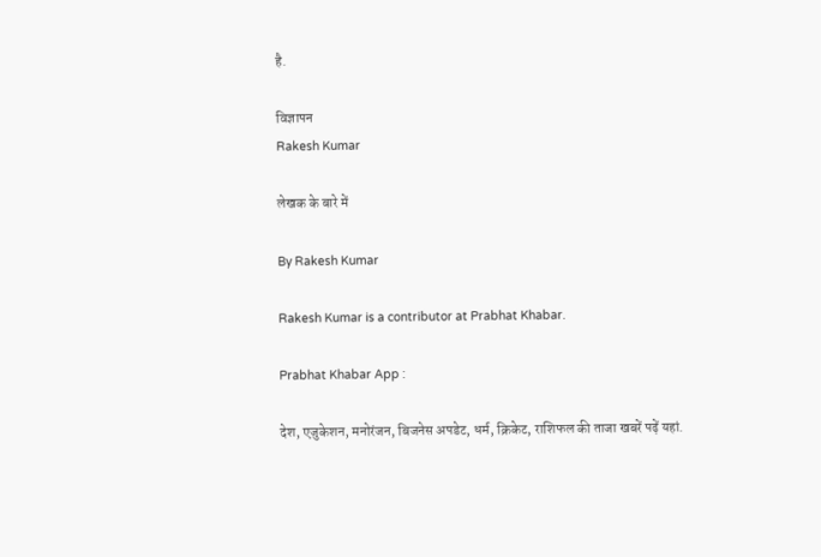है.

विज्ञापन
Rakesh Kumar

लेखक के बारे में

By Rakesh Kumar

Rakesh Kumar is a contributor at Prabhat Khabar.

Prabhat Khabar App :

देश, एजुकेशन, मनोरंजन, बिजनेस अपडेट, धर्म, क्रिकेट, राशिफल की ताजा खबरें पढ़ें यहां.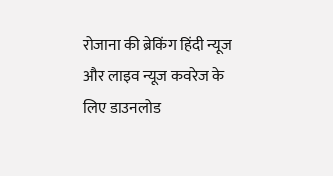रोजाना की ब्रेकिंग हिंदी न्यूज और लाइव न्यूज कवरेज के लिए डाउनलोड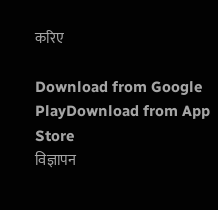करिए

Download from Google PlayDownload from App Store
विज्ञापन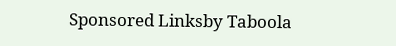Sponsored Linksby Taboola